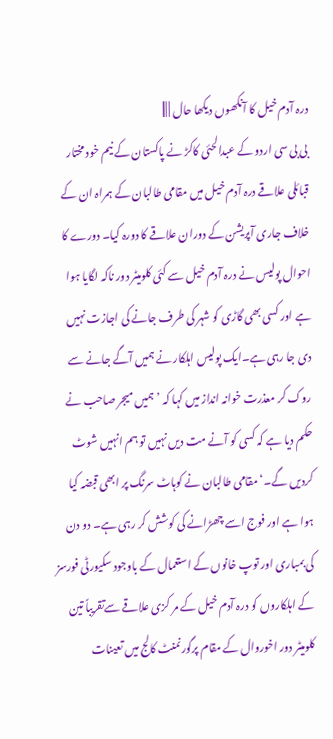درہ آدم خیل کا آنکھوں دیکھا حال | |||
بی بی سی اردو کے عبدالحئی کاکڑ نے پاکستان کے نیم خود مختار قبائلی علاقے درہ آدم خیل میں مقامی طالبان کے ہمراہ ان کے خلاف جاری آپریشن کے دوران علاقے کا دورہ کیا۔ دورے کا احوال پولیس نے درہ آدم خیل سے کئی کلومیٹر دور ناکہ لگایا ہوا ہے اور کسی بھی گاڑی کو شہر کی طرف جانے کی اجازت نہیں دی جا رہی ہے۔ایک پولیس اہلکار نے ہمیں آگے جانے سے روک کر معذرت خوانہ انداز میں کہا کہ ’ہمیں میجر صاحب نے حکم دیا ہے کہ کسی کو آنے مت دیں نہیں تو ہم انہیں شوٹ کردیں گے۔‘ مقامی طالبان نے کوہاٹ سرنگ پر ابھی قبضہ کیا ہوا ہے اور فوج اسے چھڑانے کی کوشش کر رہی ہے۔ دو دن کی بمباری اور توپ خانوں کے استعمال کے باوجود سکیورٹی فورسز کے اہلکاروں کو درہ آدم خیل کے مر کزی علاقے سےتقریباً تین کلومیٹر دور اخوروال کے مقام پرگورنمنٹ کالج میں تعینات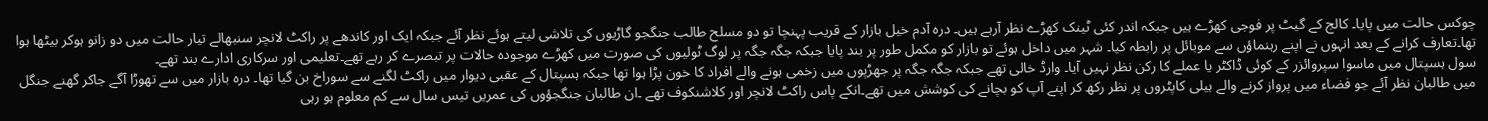چوکس حالت میں پایا۔ کالج کے گیٹ پر فوجی کھڑے ہیں جبکہ اندر کئی ٹینک کھڑے نظر آرہے ہیں۔ درہ آدم خیل بازار کے قریب پہنچا تو دو مسلح طالب جنگجو گاڑیوں کی تلاشی لیتے ہوئے نظر آئے جبکہ ایک اور کاندھے پر راکٹ لانچر سنبھالے تیار حالت میں دو زانو ہوکر بیٹھا ہوا تھا۔تعارف کرانے کے بعد انہوں نے اپنے رہنماؤں سے موبائل پر رابطہ کیا۔ شہر میں داخل ہوئے تو بازار کو مکمل طور پر بند پایا جبکہ جگہ جگہ پر لوگ ٹولیوں کی صورت میں کھڑے موجودہ حالات پر تبصرے کر رہے تھے۔تعلیمی اور سرکاری ادارے بند تھے۔
سول ہسپتال میں ماسوا سپروائزر کے کوئی ڈاکٹر یا عملے کا رکن نظر نہیں آیا۔ وارڈ خالی تھے جبکہ جگہ جگہ پر جھڑپوں میں زخمی ہونے والے افراد کا خون پڑا ہوا تھا جبکہ ہسپتال کے عقبی دیوار میں راکٹ لگنے سے سوراخ بن گیا تھا۔ درہ بازار میں سے تھوڑا آگے جاکر گھنے جنگل میں طالبان نظر آئے جو فضاء میں پرواز کرنے والے ہیلی کاپٹروں پر نظر رکھ کر اپنے آپ کو بچانے کی کوشش میں تھے۔انکے پاس راکٹ لانچر اور کلاشنکوف تھے ۔ان طالبان جنگجؤوں کی عمریں تیس سال سے کم معلوم ہو رہی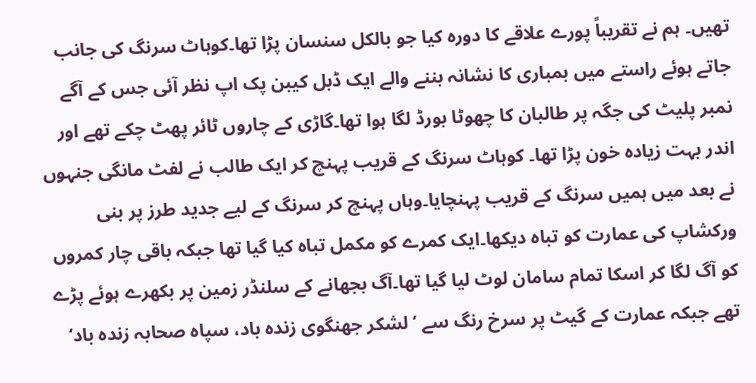تھیں۔ ہم نے تقریباً پورے علاقے کا دورہ کیا جو بالکل سنسان پڑا تھا۔کوہاٹ سرنگ کی جانب جاتے ہوئے راستے میں بمباری کا نشانہ بننے والے ایک ڈبل کیبن پک اپ نظر آئی جس کے آگے نمبر پلیٹ کی جگہ پر طالبان کا چھوٹا بورڈ لگا ہوا تھا۔گاڑی کے چاروں ٹائر پھٹ چکے تھے اور اندر بہت زیادہ خون پڑا تھا۔ کوہاٹ سرنگ کے قریب پہنچ کر ایک طالب نے لفٹ مانگی جنہوں نے بعد میں ہمیں سرنگ کے قریب پہنچایا۔وہاں پہنچ کر سرنگ کے لیے جدید طرز پر بنی ورکشاپ کی عمارت کو تباہ دیکھا۔ایک کمرے کو مکمل تباہ کیا گیا تھا جبکہ باقی چار کمروں کو آگ لگا کر اسکا تمام سامان لوٹ لیا گیا تھا۔آگ بجھانے کے سلنڈر زمین پر بکھرے ہوئے پڑے تھے جبکہ عمارت کے گیٹ پر سرخ رنگ سے ’لشکر جھنگوی زندہ باد، سپاہ صحابہ زندہ باد‘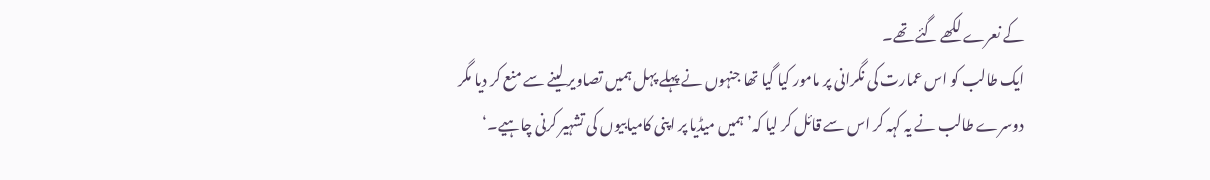کے نعرے لکھے گئے تھے۔
ایک طالب کو اس عمارت کی نگرانی پر مامور کیا گیا تھا جنہوں نے پہلے پہل ہمیں تصاویر لینے سے منع کر دیا مگر دوسرے طالب نے یہ کہہ کر اس سے قائل کر لیا کہ’ہمیں میڈیا پر اپنی کامیابیوں کی تشہیر کرنی چاہیے۔‘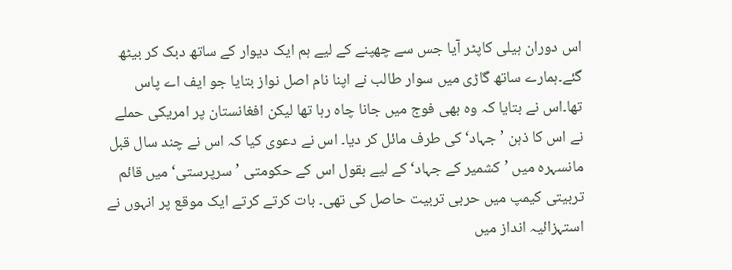اس دوران ہیلی کاپٹر آیا جس سے چھپنے کے لیے ہم ایک دیوار کے ساتھ دبک کر بیٹھ گئے۔ہمارے ساتھ گاڑی میں سوار طالب نے اپنا نام اصل نواز بتایا جو ایف اے پاس تھا۔اس نے بتایا کہ وہ بھی فوج میں جانا چاہ رہا تھا لیکن افغانستان پر امریکی حملے نے اس کا ذہن ’جہاد‘ کی طرف مائل کر دیا۔ اس نے دعوی کیا کہ اس نے چند سال قبل مانسہرہ میں ’کشمیر کے جہاد‘ کے لیے بقول اس کے حکومتی ’سرپرستی‘ میں قائم تربیتی کیمپ میں حربی تربیت حاصل کی تھی۔ بات کرتے کرتے ایک موقع پر انہوں نے استہزائیہ انداز میں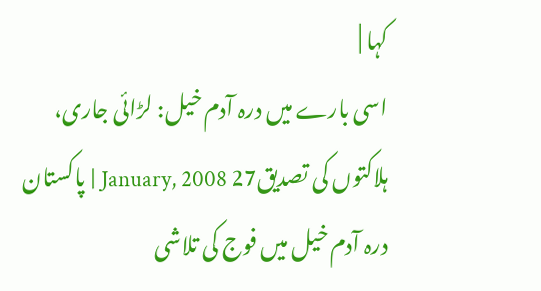کہا |
اسی بارے میں درہ آدم خیل: لڑائی جاری، ہلاکتوں کی تصدیق27 January, 2008 | پاکستان درہ آدم خیل میں فوج کی تلاشی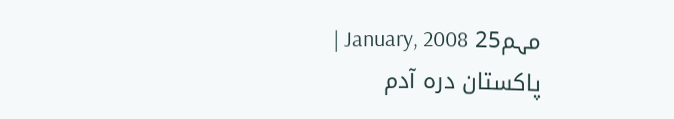مہم25 January, 2008 | پاکستان درہ آدم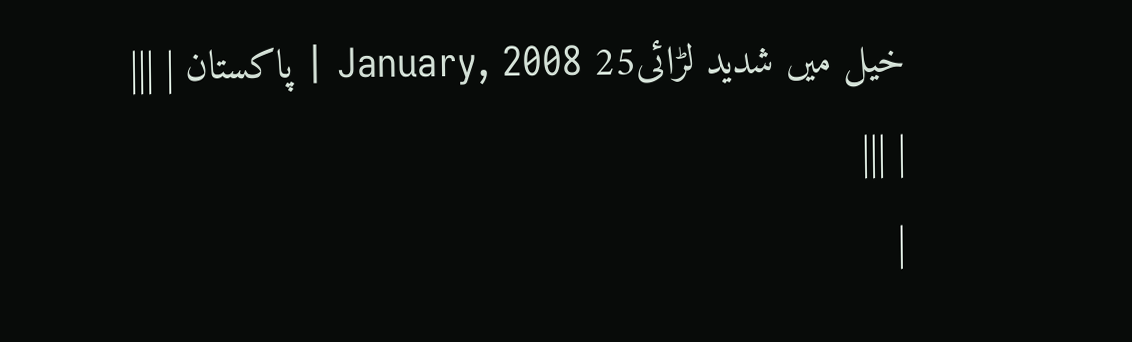خیل میں شدید لڑائی25 January, 2008 | پاکستان | |||
| |||
|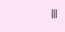|||